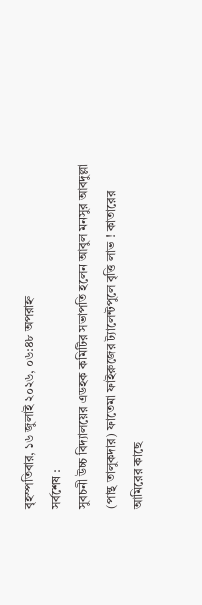বৃহস্পতিবার, ১৬ জুলাই ২০২৬, ০৬:৪৮ অপরাহ্ন
সর্বশেষ :
সুবচনী উচ্চ বিদ্যালয়ের এডহক কমিটির সভাপতি হলেন আবুল মনসুর আবদুল্লা (পান্থ তালুকদার) ফাতেমা ফাইরুজের ট্যালেন্টপুলে বৃত্তি লাভ ! কাতারের আমিরের কাছে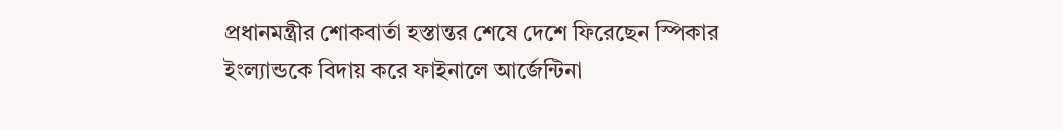প্রধানমন্ত্রীর শোকবার্তা হস্তান্তর শেষে দেশে ফিরেছেন স্পিকার ইংল্যান্ডকে বিদায় করে ফাইনালে আর্জেন্টিনা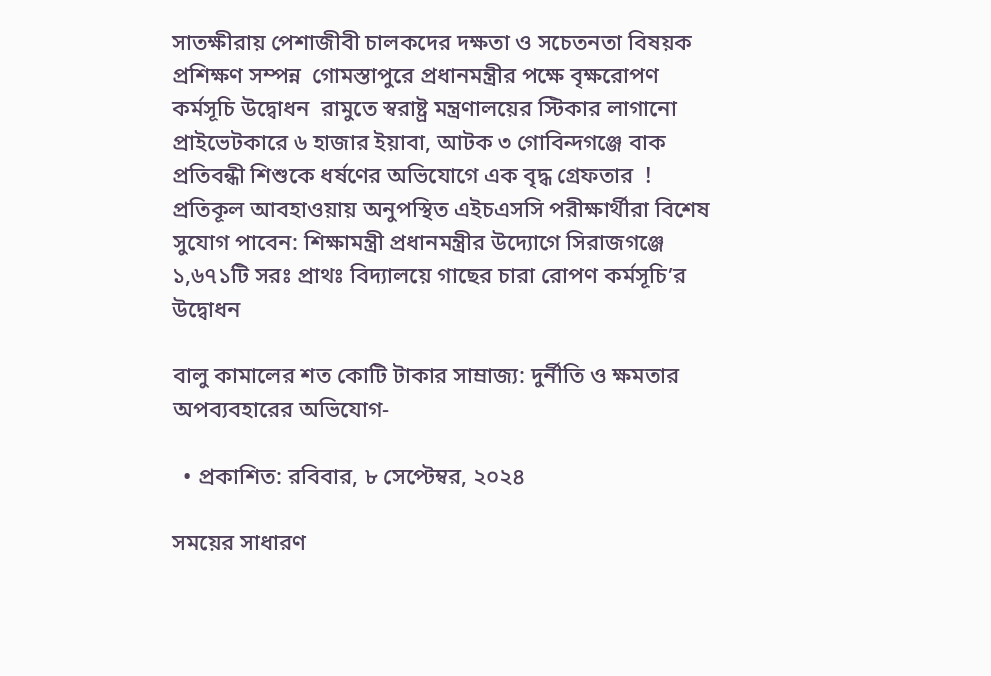সাতক্ষীরায় পেশাজীবী চালকদের দক্ষতা ও সচেতনতা বিষয়ক প্রশিক্ষণ সম্পন্ন  গোমস্তাপুরে প্রধানমন্ত্রীর পক্ষে বৃক্ষরোপণ কর্মসূচি উদ্বোধন  রামুতে স্বরাষ্ট্র মন্ত্রণালয়ের স্টিকার লাগানো প্রাইভেটকারে ৬ হাজার ইয়াবা, আটক ৩ গোবিন্দগঞ্জে বাক প্রতিবন্ধী শিশুকে ধর্ষণের অভিযোগে এক বৃদ্ধ গ্রেফতার  ! প্রতিকূল আবহাওয়ায় অনুপস্থিত এইচএসসি পরীক্ষার্থীরা বিশেষ সুযোগ পাবেন: শিক্ষামন্ত্রী প্রধানমন্ত্রীর উদ্যোগে সিরাজগঞ্জে ১,৬৭১টি সরঃ প্রাথঃ বিদ্যালয়ে গাছের চারা রোপণ কর্মসূচি’র উদ্বোধন

বালু কামালের শত কোটি টাকার সাম্রাজ্য: দুর্নীতি ও ক্ষমতার অপব্যবহারের অভিযোগ-

  • প্রকাশিত: রবিবার, ৮ সেপ্টেম্বর, ২০২৪

সময়ের সাধারণ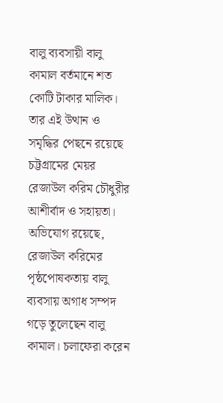বালু ব্যবসায়ী বালু কামাল বর্তমানে শত কোটি টাকার মালিক। তার এই উত্থান ও সমৃদ্ধির পেছনে রয়েছে চট্টগ্রামের মেয়র রেজাউল করিম চৌধুরীর আশীর্বাদ ও সহায়তা। অভিযোগ রয়েছে, রেজাউল করিমের পৃষ্ঠপোষকতায় বালু ব্যবসায় অগাধ সম্পদ গড়ে তুলেছেন বালু কামাল। চলাফেরা করেন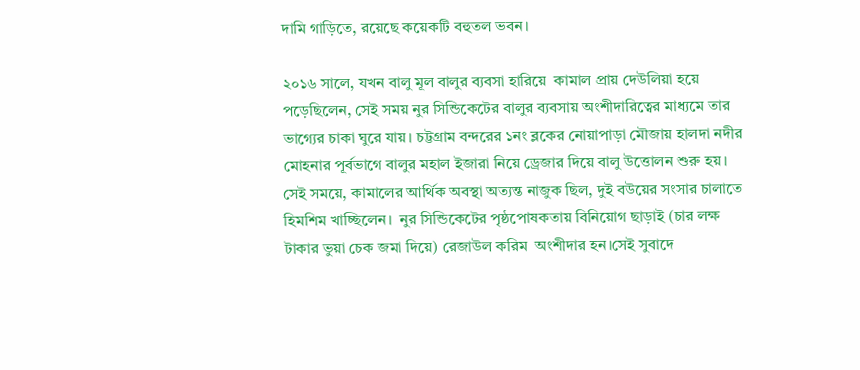দামি গাড়িতে, রয়েছে কয়েকটি বহুতল ভবন।

২০১৬ সালে, যখন বালু মূল বালুর ব্যবসা হারিয়ে  কামাল প্রায় দেউলিয়া হয়ে পড়েছিলেন, সেই সময় নুর সিন্ডিকেটের বালুর ব্যবসায় অংশীদারিত্বের মাধ্যমে তার ভাগ্যের চাকা ঘুরে যায়। চট্টগ্রাম বন্দরের ১নং ব্লকের নোয়াপাড়া মৌজায় হালদা নদীর মোহনার পূর্বভাগে বালুর মহাল ইজারা নিয়ে ড্রেজার দিয়ে বালু উত্তোলন শুরু হয়। সেই সময়ে, কামালের আর্থিক অবস্থা অত্যন্ত নাজুক ছিল, দুই বউয়ের সংসার চালাতে হিমশিম খাচ্ছিলেন।  নুর সিন্ডিকেটের পৃষ্ঠপোষকতায় বিনিয়োগ ছাড়াই (চার লক্ষ টাকার ভুয়া চেক জমা দিয়ে) রেজাউল করিম  অংশীদার হন।সেই সুবাদে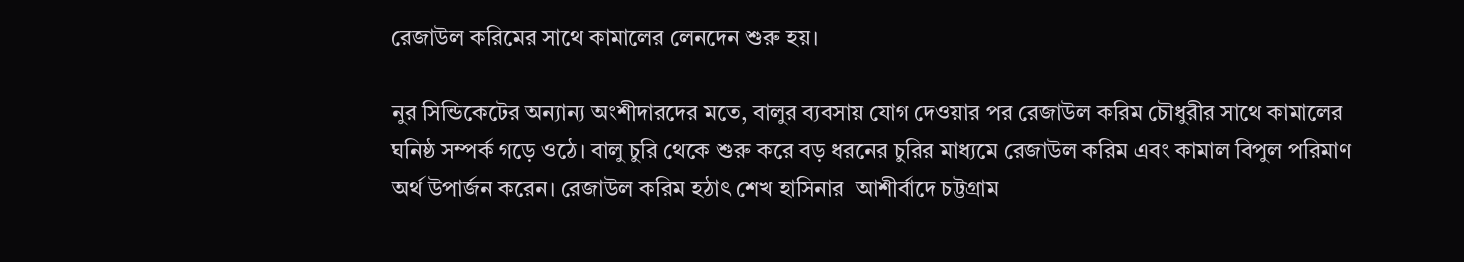রেজাউল করিমের সাথে কামালের লেনদেন শুরু হয়।

নুর সিন্ডিকেটের অন্যান্য অংশীদারদের মতে, বালুর ব্যবসায় যোগ দেওয়ার পর রেজাউল করিম চৌধুরীর সাথে কামালের ঘনিষ্ঠ সম্পর্ক গড়ে ওঠে। বালু চুরি থেকে শুরু করে বড় ধরনের চুরির মাধ্যমে রেজাউল করিম এবং কামাল বিপুল পরিমাণ অর্থ উপার্জন করেন। রেজাউল করিম হঠাৎ শেখ হাসিনার  আশীর্বাদে চট্টগ্রাম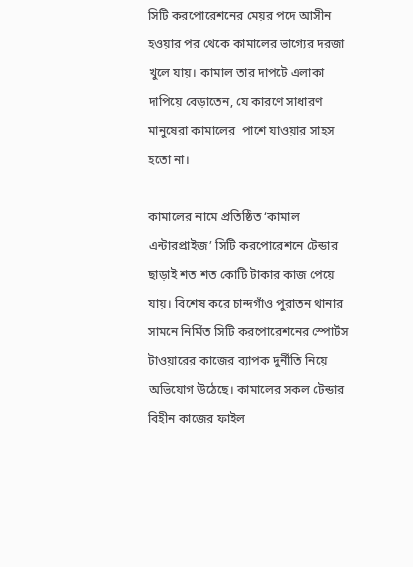সিটি করপোরেশনের মেয়র পদে আসীন হওয়ার পর থেকে কামালের ভাগ্যের দরজা খুলে যায়। কামাল তার দাপটে এলাকা দাপিয়ে বেড়াতেন, যে কারণে সাধারণ মানুষেরা কামালের  পাশে যাওয়ার সাহস হতো না।

কামালের নামে প্রতিষ্ঠিত ‘কামাল এন্টারপ্রাইজ’ সিটি করপোরেশনে টেন্ডার ছাড়াই শত শত কোটি টাকার কাজ পেয়ে যায়। বিশেষ করে চান্দগাঁও পুরাতন থানার সামনে নির্মিত সিটি করপোরেশনের স্পোর্টস টাওয়ারের কাজের ব্যাপক দুর্নীতি নিয়ে অভিযোগ উঠেছে। কামালের সকল টেন্ডার বিহীন কাজের ফাইল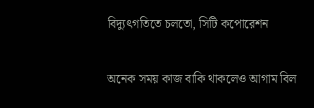বিদ্যুৎগতিতে চলতো, সিটি কপোরেশন

অনেক সময় কাজ বাকি থাকলেও আগাম বিল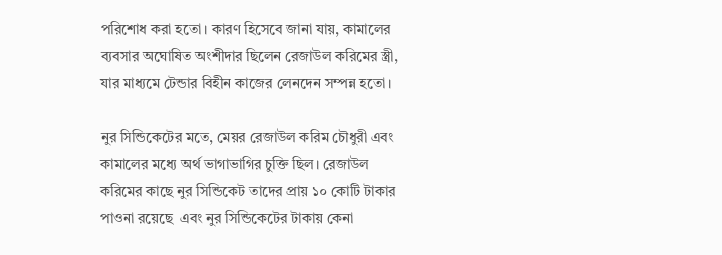পরিশোধ করা হতো। কারণ হিসেবে জানা যায়, কামালের ব্যবসার অঘোষিত অংশীদার ছিলেন রেজাউল করিমের স্ত্রী, যার মাধ্যমে টেন্ডার বিহীন কাজের লেনদেন সম্পন্ন হতো।

নুর সিন্ডিকেটের মতে, মেয়র রেজাউল করিম চৌধুরী এবং কামালের মধ্যে অর্থ ভাগাভাগির চুক্তি ছিল। রেজাউল করিমের কাছে নুর সিন্ডিকেট তাদের প্রায় ১০ কোটি টাকার পাওনা রয়েছে  এবং নুর সিন্ডিকেটের টাকায় কেনা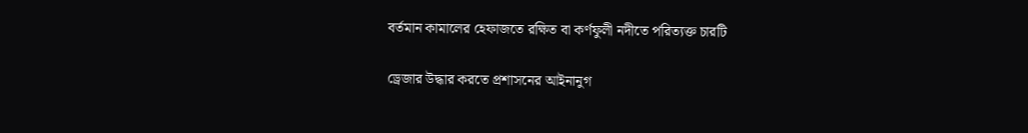বর্তমান কামালের হেফাজতে রক্ষিত বা কর্ণফুলী নদীতে পরিত্যক্ত চারটি

ড্রেজার উদ্ধার করতে প্রশাসনের আইনানুগ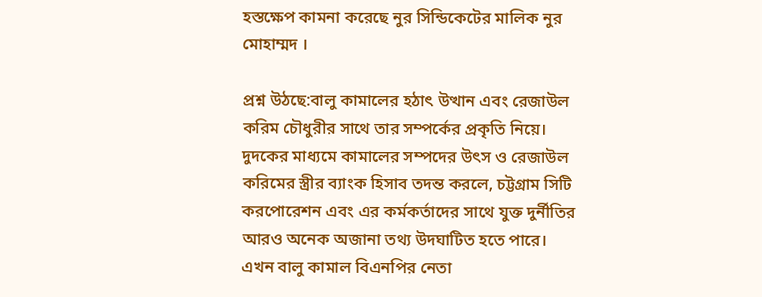হস্তক্ষেপ কামনা করেছে নুর সিন্ডিকেটের মালিক নুর মোহাম্মদ ।

প্রশ্ন উঠছে:বালু কামালের হঠাৎ উত্থান এবং রেজাউল করিম চৌধুরীর সাথে তার সম্পর্কের প্রকৃতি নিয়ে। দুদকের মাধ্যমে কামালের সম্পদের উৎস ও রেজাউল করিমের স্ত্রীর ব্যাংক হিসাব তদন্ত করলে, চট্টগ্রাম সিটি করপোরেশন এবং এর কর্মকর্তাদের সাথে যুক্ত দুর্নীতির আরও অনেক অজানা তথ্য উদঘাটিত হতে পারে। এখন বালু কামাল বিএনপির নেতা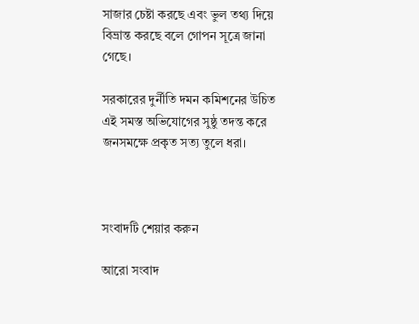সাজার চেষ্টা করছে এবং ভুল তথ্য দিয়ে বিভ্রান্ত করছে বলে গোপন সূত্রে জানা গেছে।

সরকারের দুর্নীতি দমন কমিশনের উচিত এই সমস্ত অভিযোগের সুষ্ঠু তদন্ত করে জনসমক্ষে প্রকৃত সত্য তুলে ধরা।



সংবাদটি শেয়ার করুন

আরো সংবাদ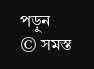পড়ুন
© সমস্ত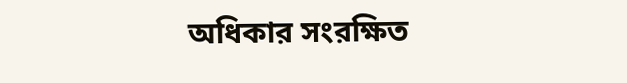অধিকার সংরক্ষিত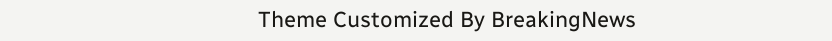Theme Customized By BreakingNews